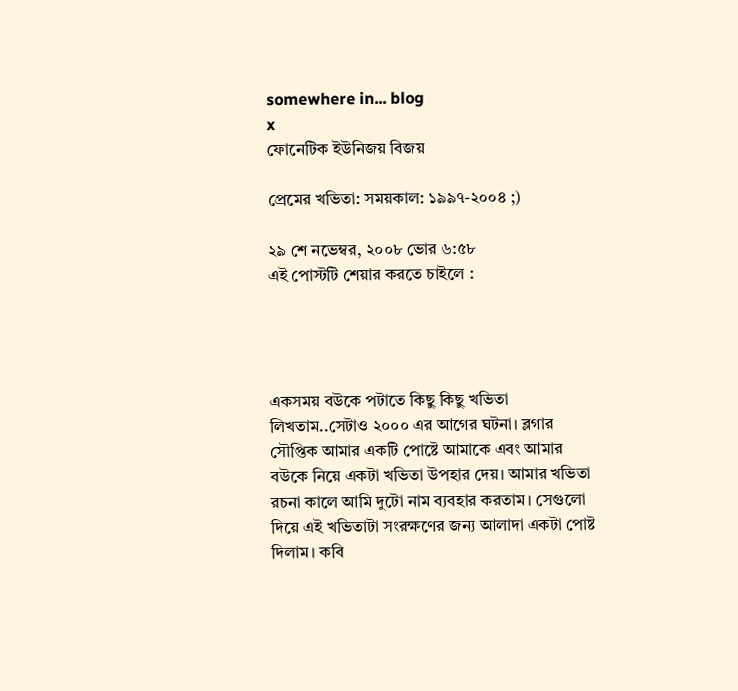somewhere in... blog
x
ফোনেটিক ইউনিজয় বিজয়

প্রেমের খভিতা: সময়কাল: ১৯৯৭-২০০৪ ;)

২৯ শে নভেম্বর, ২০০৮ ভোর ৬:৫৮
এই পোস্টটি শেয়ার করতে চাইলে :




একসময় বউকে পটাতে কিছু কিছু খভিতা লিখতাম..সেটাও ২০০০ এর আগের ঘটনা। ব্লগার সৌপ্তিক আমার একটি পোষ্টে আমাকে এবং আমার বউকে নিয়ে একটা খভিতা উপহার দেয়। আমার খভিতা রচনা কালে আমি দুটো নাম ব্যবহার করতাম। সেগুলো দিয়ে এই খভিতাটা সংরক্ষণের জন্য আলাদা একটা পোষ্ট দিলাম। কবি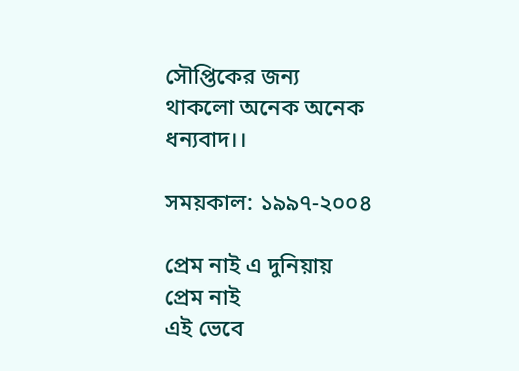সৌপ্তিকের জন্য থাকলো অনেক অনেক ধন্যবাদ।।

সময়কাল: ১৯৯৭-২০০৪

প্রেম নাই এ দুনিয়ায় প্রেম নাই
এই ভেবে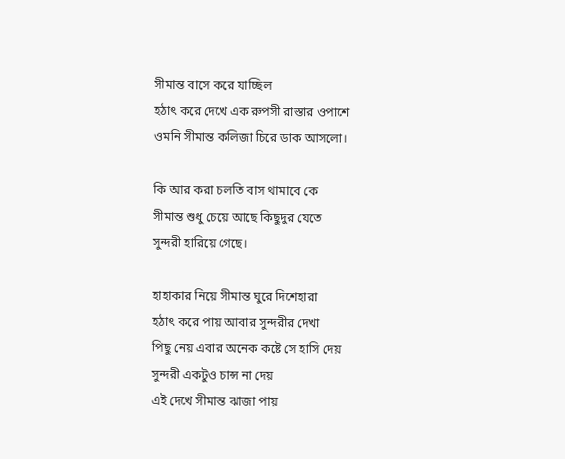সীমান্ত বাসে করে যাচ্ছিল
হঠাৎ করে দেখে এক রুপসী রাস্তার ওপাশে
ওমনি সীমান্ত কলিজা চিরে ডাক আসলো।

কি আর করা চলতি বাস থামাবে কে
সীমান্ত শুধু চেয়ে আছে কিছুদুর যেতে
সুন্দরী হারিয়ে গেছে।

হাহাকার নিয়ে সীমান্ত ঘুরে দিশেহারা
হঠাৎ করে পায় আবার সুন্দরীর দেখা
পিছু নেয় এবার অনেক কষ্টে সে হাসি দেয়
সুন্দরী একটুও চান্স না দেয়
এই দেখে সীমান্ত ঝাজা পায়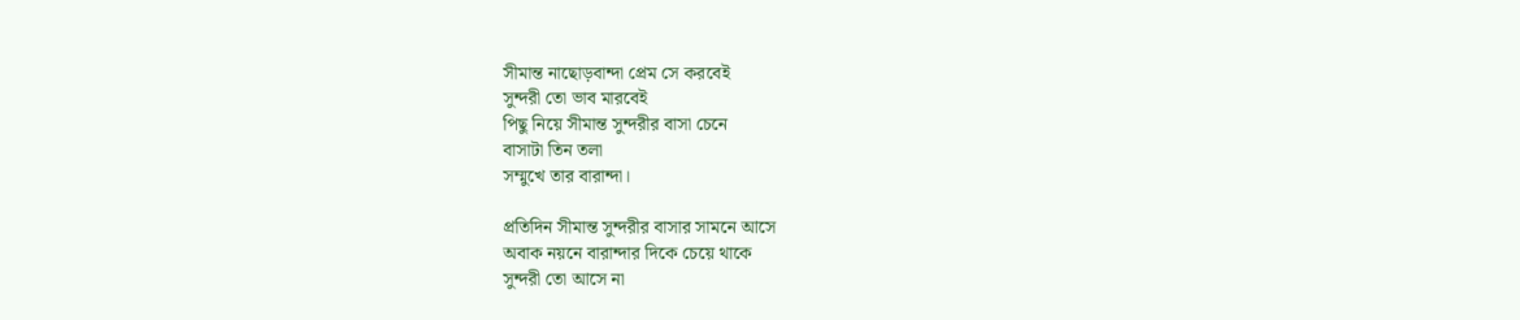সীমান্ত নাছোড়বান্দা প্রেম সে করবেই
সুন্দরী তো ভাব মারবেই
পিছু নিয়ে সীমান্ত সুন্দরীর বাসা চেনে
বাসাটা তিন তলা
সম্মুখে তার বারান্দা।

প্রতিদিন সীমান্ত সুন্দরীর বাসার সামনে আসে
অবাক নয়নে বারান্দার দিকে চেয়ে থাকে
সুন্দরী তো আসে না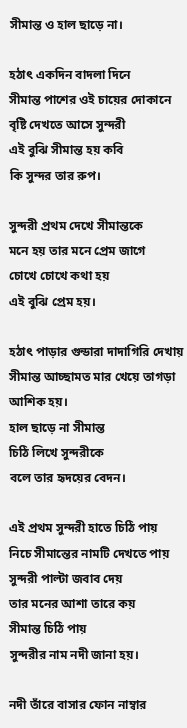সীমান্ত ও হাল ছাড়ে না।

হঠাৎ একদিন বাদলা দিনে
সীমান্ত পাশের ওই চায়ের দোকানে
বৃষ্টি দেখতে আসে সুন্দরী
এই বুঝি সীমান্ত হয় কবি
কি সুন্দর তার রুপ।

সুন্দরী প্রথম দেখে সীমান্তকে
মনে হয় তার মনে প্রেম জাগে
চোখে চোখে কথা হয়
এই বুঝি প্রেম হয়।

হঠাৎ পাড়ার গুন্ডারা দাদাগিরি দেখায়
সীমান্ত আচ্ছামত মার খেয়ে তাগড়া
আশিক হয়।
হাল ছাড়ে না সীমান্ত
চিঠি লিখে সুন্দরীকে
বলে তার হৃদয়ের বেদন।

এই প্রথম সুন্দরী হাতে চিঠি পায়
নিচে সীমান্তের নামটি দেখতে পায়
সুন্দরী পাল্টা জবাব দেয়
তার মনের আশা তারে কয়
সীমান্ত চিঠি পায়
সুন্দরীর নাম নদী জানা হয়।

নদী তাঁরে বাসার ফোন নাম্বার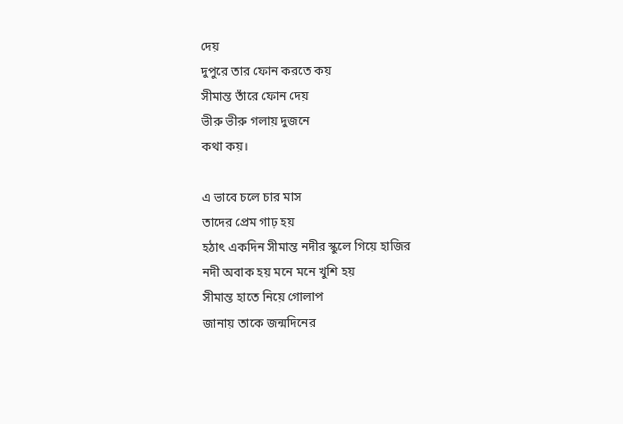দেয়
দুপুরে তার ফোন করতে কয়
সীমান্ত তাঁরে ফোন দেয়
ভীরু ভীরু গলায় দুজনে
কথা কয়।

এ ভাবে চলে চার মাস
তাদের প্রেম গাঢ় হয়
হঠাৎ একদিন সীমান্ত নদীর স্কুলে গিয়ে হাজির
নদী অবাক হয় মনে মনে খুশি হয়
সীমান্ত হাতে নিয়ে গোলাপ
জানায় তাকে জন্মদিনের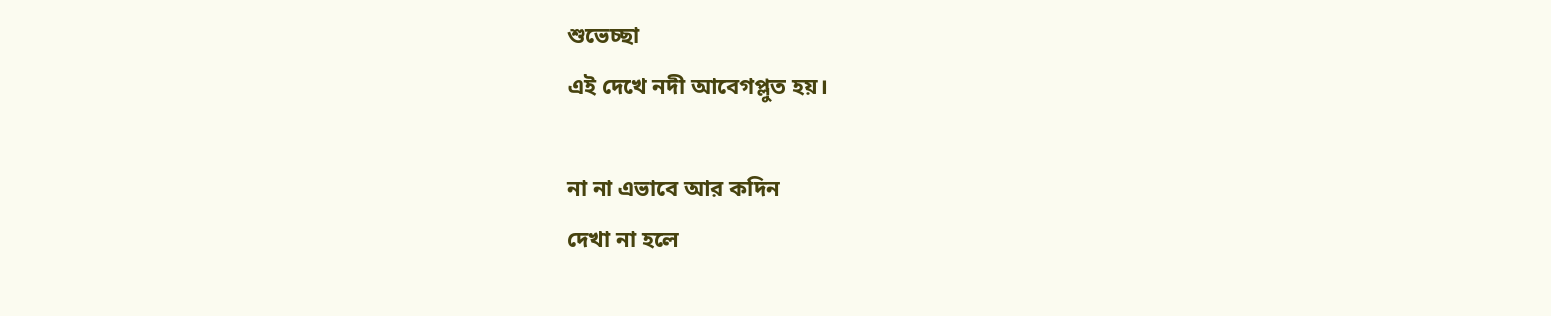শুভেচ্ছা
এই দেখে নদী আবেগপ্লুত হয়।

না না এভাবে আর কদিন
দেখা না হলে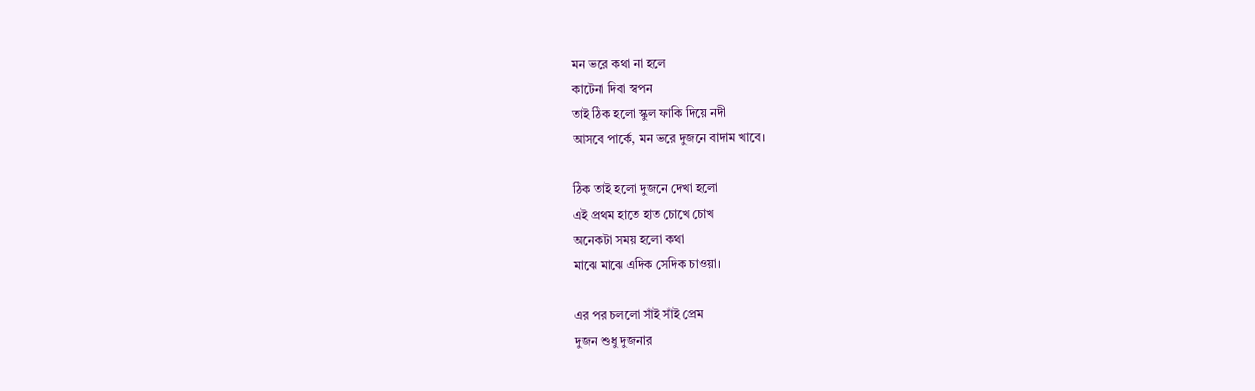মন ভরে কথা না হলে
কাটেনা দিবা স্বপন
তাই ঠিক হলো স্কুল ফাকি দিয়ে নদী
আসবে পার্কে, মন ভরে দুজনে বাদাম খাবে।

ঠিক তাই হলো দুজনে দেখা হলো
এই প্রথম হাতে হাত চোখে চোখ
অনেকটা সময় হলো কথা
মাঝে মাঝে এদিক সেদিক চাওয়া।

এর পর চললো সাঁই সাঁই প্রেম
দুজন শুধু দুজনার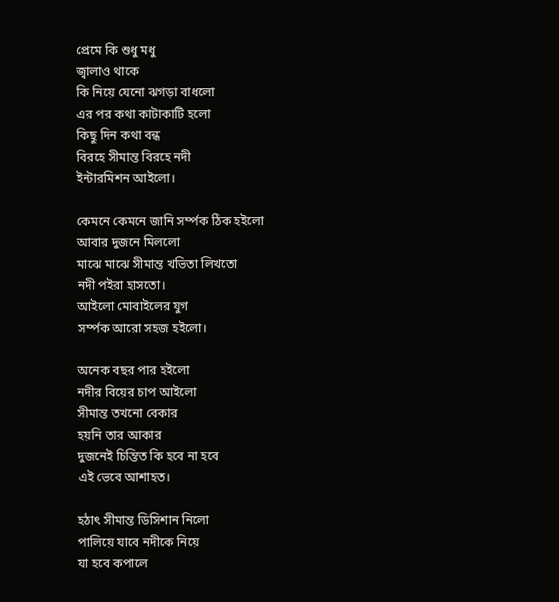প্রেমে কি শুধু মধু
জ্বালাও থাকে
কি নিয়ে যেনো ঝগড়া বাধলো
এর পর কথা কাটাকাটি হলো
কিছু দিন কথা বন্ধ
বিরহে সীমান্ত বিরহে নদী
ইন্টারমিশন আইলো।

কেমনে কেমনে জানি সর্ম্পক ঠিক হইলো
আবার দুজনে মিললো
মাঝে মাঝে সীমান্ত খভিতা লিখতো
নদী পইরা হাসতো।
আইলো মোবাইলের যুগ
সর্ম্পক আরো সহজ হইলো।

অনেক বছর পার হইলো
নদীর বিয়ের চাপ আইলো
সীমান্ত তখনো বেকার
হয়নি তার আকার
দুজনেই চিন্তিত কি হবে না হবে
এই ভেবে আশাহত।

হঠাৎ সীমান্ত ডিসিশান নিলো
পালিয়ে যাবে নদীকে নিয়ে
যা হবে কপালে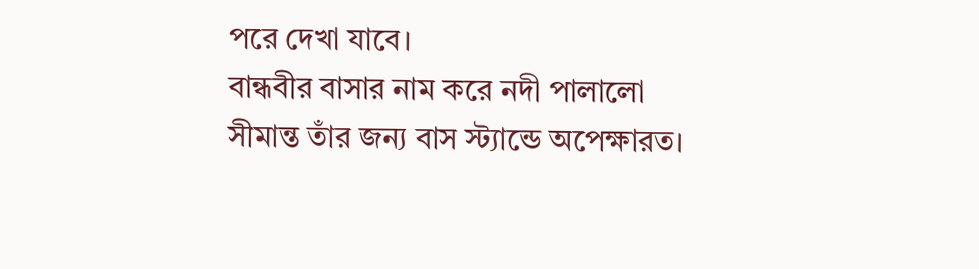পরে দেখা যাবে।
বান্ধবীর বাসার নাম করে নদী পালালো
সীমান্ত তাঁর জন্য বাস স্ট্যান্ডে অপেক্ষারত।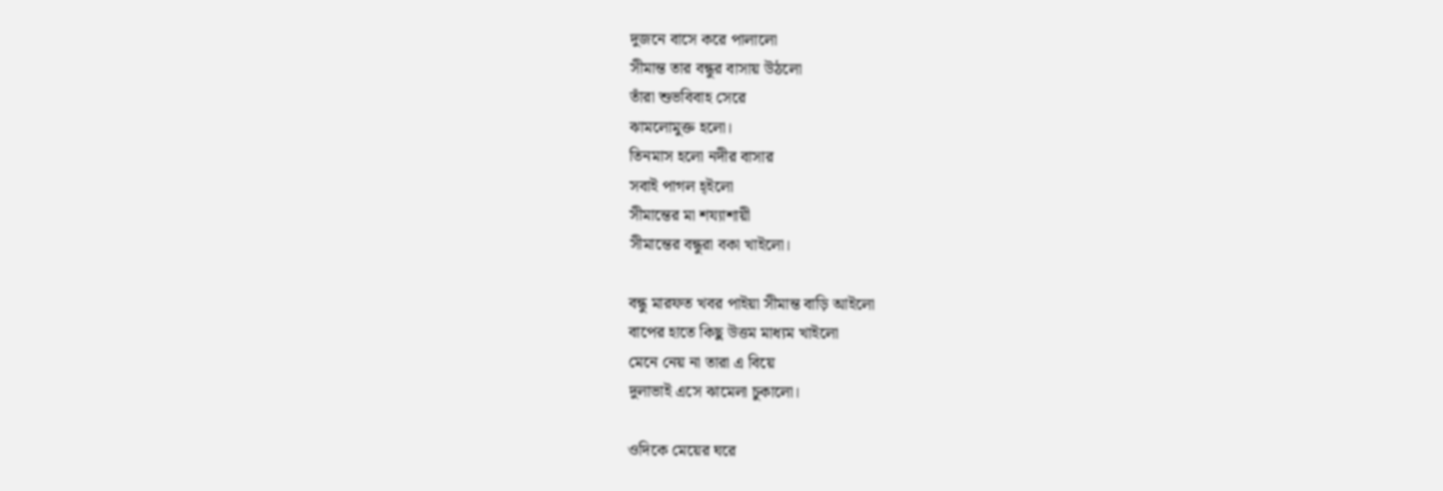দুজনে বাসে করে পালালো
সীমান্ত তার বন্ধুর বাসায় উঠলো
তাঁরা শুভবিবাহ সেরে
ঝামলোমুক্ত হলো।
তিনমাস হলো নদীর বাসার
সবাই পাগল হ্ইলো
সীমান্তের মা শয্যাশায়ী
সীমান্তের বন্ধুরা বকা খাইলো।

বন্ধু মারফত খবর পাইয়া সীমান্ত বাড়ি আইলো
বাপের হাতে কিছু উত্তম মাধ্যম খাইলো
মেনে নেয় না তারা এ বিয়ে
দুলাভাই এসে ঝামেলা চুকালো।

ওদিকে মেয়ের ঘরে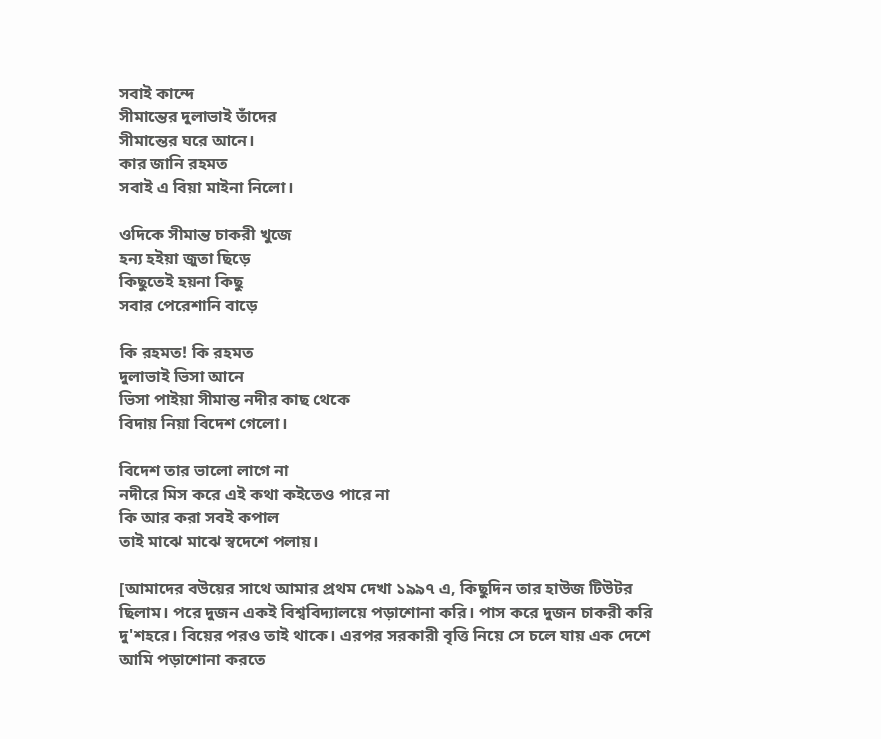সবাই কান্দে
সীমান্তের দুলাভাই তাঁদের
সীমান্তের ঘরে আনে।
কার জানি রহমত
সবাই এ বিয়া মাইনা নিলো।

ওদিকে সীমান্ত চাকরী খুজে
হন্য হইয়া জুতা ছিড়ে
কিছুতেই হয়না কিছু
সবার পেরেশানি বাড়ে

কি রহমত! কি রহমত
দুলাভাই ভিসা আনে
ভিসা পাইয়া সীমান্ত নদীর কাছ থেকে
বিদায় নিয়া বিদেশ গেলো।

বিদেশ তার ভালো লাগে না
নদীরে মিস করে এই কথা কইতেও পারে না
কি আর করা সবই কপাল
তাই মাঝে মাঝে স্বদেশে পলায়।

[আমাদের বউয়ের সাথে আমার প্রথম দেখা ১৯৯৭ এ, কিছুদিন তার হাউজ টিউটর ছিলাম। পরে দুজন একই বিশ্ববিদ্যালয়ে পড়াশোনা করি। পাস করে দুজন চাকরী করি দু'শহরে। বিয়ের পরও তাই থাকে। এরপর সরকারী বৃত্তি নিয়ে সে চলে যায় এক দেশে আমি পড়াশোনা করতে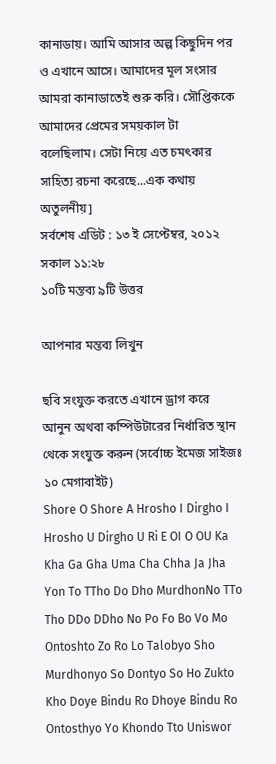কানাডায়। আমি আসার অল্প কিছুদিন পর ও এখানে আসে। আমাদের মূল সংসার আমরা কানাডাতেই শুরু করি। সৌপ্তিককে আমাদের প্রেমের সময়কাল টা বলেছিলাম। সেটা নিয়ে এত চমৎকার সাহিত্য রচনা করেছে...এক কথায় অতুলনীয়]
সর্বশেষ এডিট : ১৩ ই সেপ্টেম্বর, ২০১২ সকাল ১১:২৮
১০টি মন্তব্য ৯টি উত্তর

আপনার মন্তব্য লিখুন

ছবি সংযুক্ত করতে এখানে ড্রাগ করে আনুন অথবা কম্পিউটারের নির্ধারিত স্থান থেকে সংযুক্ত করুন (সর্বোচ্চ ইমেজ সাইজঃ ১০ মেগাবাইট)
Shore O Shore A Hrosho I Dirgho I Hrosho U Dirgho U Ri E OI O OU Ka Kha Ga Gha Uma Cha Chha Ja Jha Yon To TTho Do Dho MurdhonNo TTo Tho DDo DDho No Po Fo Bo Vo Mo Ontoshto Zo Ro Lo Talobyo Sho Murdhonyo So Dontyo So Ho Zukto Kho Doye Bindu Ro Dhoye Bindu Ro Ontosthyo Yo Khondo Tto Uniswor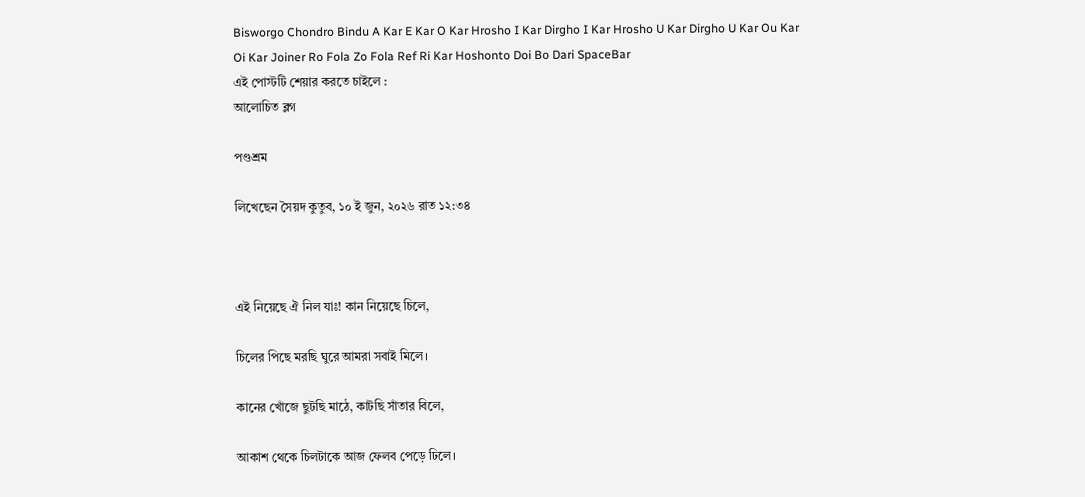Bisworgo Chondro Bindu A Kar E Kar O Kar Hrosho I Kar Dirgho I Kar Hrosho U Kar Dirgho U Kar Ou Kar Oi Kar Joiner Ro Fola Zo Fola Ref Ri Kar Hoshonto Doi Bo Dari SpaceBar
এই পোস্টটি শেয়ার করতে চাইলে :
আলোচিত ব্লগ

পণ্ডশ্রম

লিখেছেন সৈয়দ কুতুব, ১০ ই জুন, ২০২৬ রাত ১২:৩৪



এই নিয়েছে ঐ নিল যাঃ! কান নিয়েছে চিলে,

চিলের পিছে মরছি ঘুরে আমরা সবাই মিলে।

কানের খোঁজে ছুটছি মাঠে, কাটছি সাঁতার বিলে,

আকাশ থেকে চিলটাকে আজ ফেলব পেড়ে ঢিলে।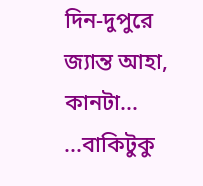দিন-দুপুরে জ্যান্ত আহা, কানটা... ...বাকিটুকু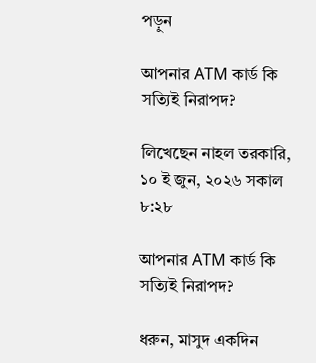পড়ুন

আপনার ATM কার্ড কি সত্যিই নিরাপদ?

লিখেছেন নাহল তরকারি, ১০ ই জুন, ২০২৬ সকাল ৮:২৮

আপনার ATM কার্ড কি সত্যিই নিরাপদ?

ধরুন, মাসুদ একদিন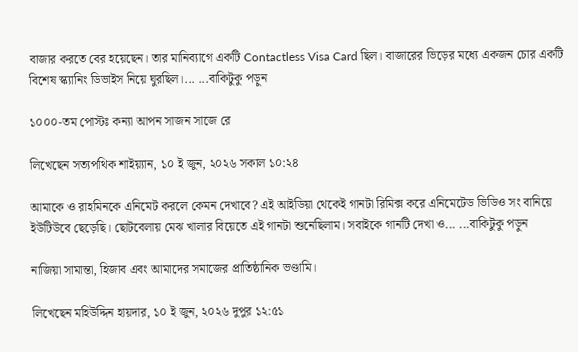বাজার করতে বের হয়েছেন। তার মানিব্যাগে একটি Contactless Visa Card ছিল। বাজারের ভিড়ের মধ্যে একজন চোর একটি বিশেষ স্ক্যানিং ডিভাইস নিয়ে ঘুরছিল।... ...বাকিটুকু পড়ুন

১০০০-তম পোস্টঃ কন্যা আপন সাজন সাজে রে

লিখেছেন সত্যপথিক শাইয়্যান, ১০ ই জুন, ২০২৬ সকাল ১০:২৪

আমাকে ও রাহমিনকে এনিমেট করলে কেমন দেখাবে? এই আইডিয়া থেকেই গানটা রিমিক্স করে এনিমেটেড ভিডিও সং বানিয়ে ইউটিউবে ছেড়েছি। ছোটবেলায় মেঝ খালার বিয়েতে এই গানটা শুনেছিলাম। সবাইকে গানটি দেখা ও... ...বাকিটুকু পড়ুন

নাজিয়া সামান্তা, হিজাব এবং আমাদের সমাজের প্রাতিষ্ঠানিক ভণ্ডামি।

লিখেছেন মহিউদ্দিন হায়দার, ১০ ই জুন, ২০২৬ দুপুর ১২:৫১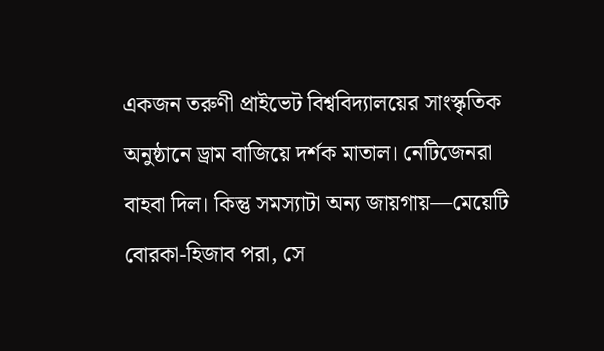একজন তরুণী প্রাইভেট বিশ্ববিদ্যালয়ের সাংস্কৃতিক অনুষ্ঠানে ড্রাম বাজিয়ে দর্শক মাতাল। নেটিজেনরা বাহবা দিল। কিন্তু সমস্যাটা অন্য জায়গায়—মেয়েটি বোরকা-হিজাব পরা, সে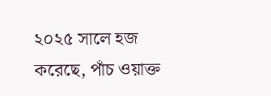২০২৫ সালে হজ করেছে, পাঁচ ওয়াক্ত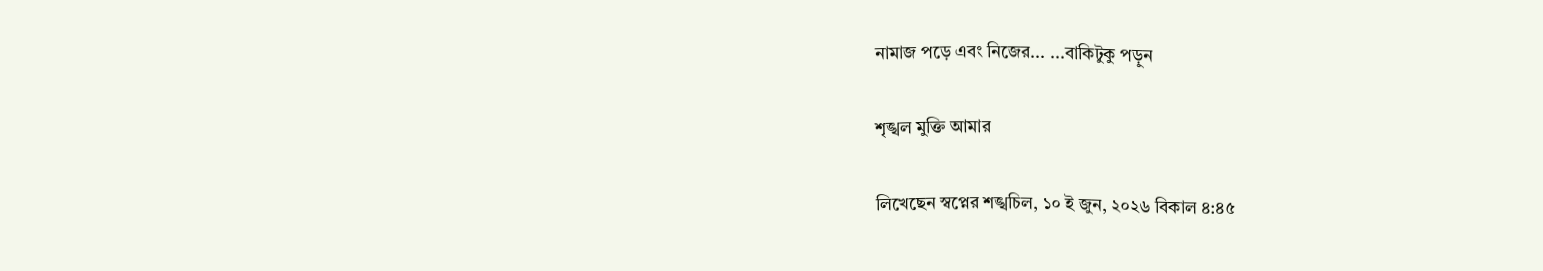নামাজ পড়ে এবং নিজের... ...বাকিটুকু পড়ুন

শৃঙ্খল মুক্তি আমার

লিখেছেন স্বপ্নের শঙ্খচিল, ১০ ই জুন, ২০২৬ বিকাল ৪:৪৫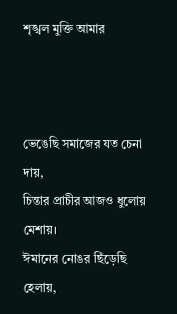শৃঙ্খল মুক্তি আমার



ভেঙেছি সমাজের যত চেনা দায়,
চিন্তার প্রাচীর আজও ধুলোয় মেশায়।
ঈমানের নোঙর ছিঁড়েছি হেলায়,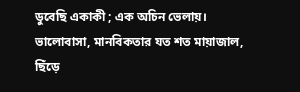ডুবেছি একাকী ; এক অচিন ভেলায়।
ভালোবাসা, মানবিকতার যত শত মায়াজাল,
ছিঁড়ে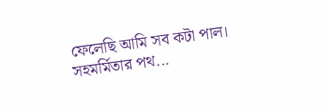ফেলেছি আমি সব কটা পাল।
সহমর্মিতার পথ...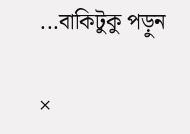...বাকিটুকু পড়ুন

×